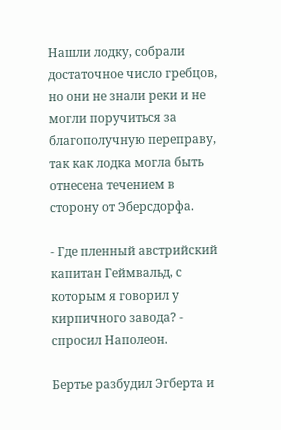Нашли лодку, собрали достаточное число гребцов, но они не знали реки и не могли поручиться за благополучную переправу, так как лодка могла быть отнесена течением в сторону от Эберсдорфа.

- Где пленный австрийский капитан Геймвальд, с которым я говорил у кирпичного завода? - спросил Наполеон.

Бертье разбудил Эгберта и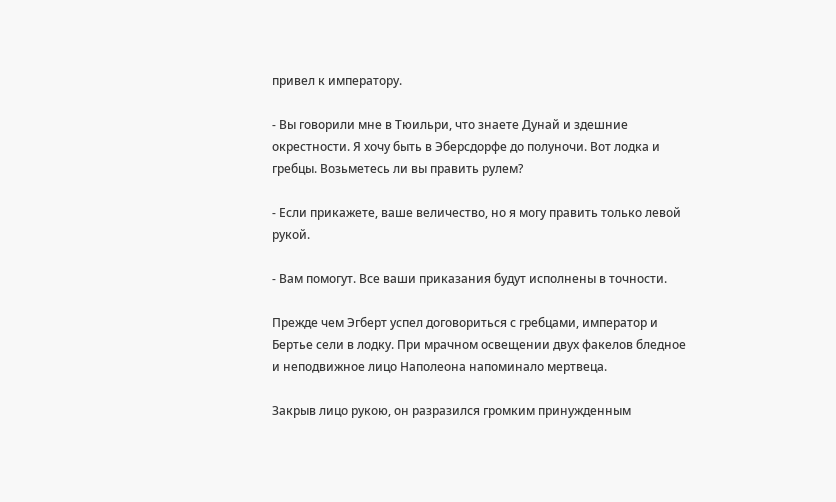привел к императору.

- Вы говорили мне в Тюильри, что знаете Дунай и здешние окрестности. Я хочу быть в Эберсдорфе до полуночи. Вот лодка и гребцы. Возьметесь ли вы править рулем?

- Если прикажете, ваше величество, но я могу править только левой рукой.

- Вам помогут. Все ваши приказания будут исполнены в точности.

Прежде чем Эгберт успел договориться с гребцами, император и Бертье сели в лодку. При мрачном освещении двух факелов бледное и неподвижное лицо Наполеона напоминало мертвеца.

Закрыв лицо рукою, он разразился громким принужденным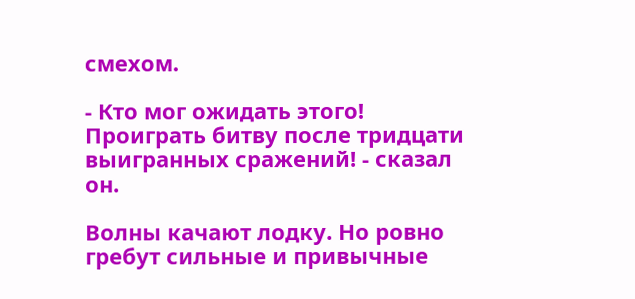смехом.

- Кто мог ожидать этого! Проиграть битву после тридцати выигранных сражений! - сказал он.

Волны качают лодку. Но ровно гребут сильные и привычные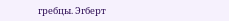гребцы. Эгберт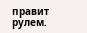правит рулем.